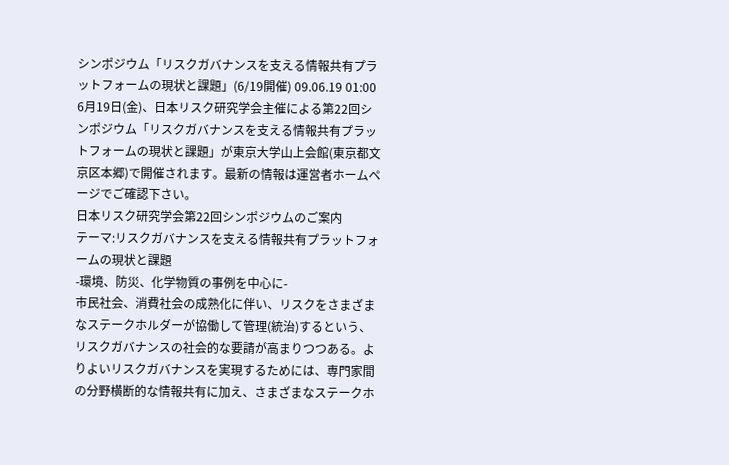シンポジウム「リスクガバナンスを支える情報共有プラットフォームの現状と課題」(6/19開催) 09.06.19 01:00
6月19日(金)、日本リスク研究学会主催による第22回シンポジウム「リスクガバナンスを支える情報共有プラットフォームの現状と課題」が東京大学山上会館(東京都文京区本郷)で開催されます。最新の情報は運営者ホームページでご確認下さい。
日本リスク研究学会第22回シンポジウムのご案内
テーマ:リスクガバナンスを支える情報共有プラットフォームの現状と課題
-環境、防災、化学物質の事例を中心に-
市民社会、消費社会の成熟化に伴い、リスクをさまざまなステークホルダーが協働して管理(統治)するという、リスクガバナンスの社会的な要請が高まりつつある。よりよいリスクガバナンスを実現するためには、専門家間の分野横断的な情報共有に加え、さまざまなステークホ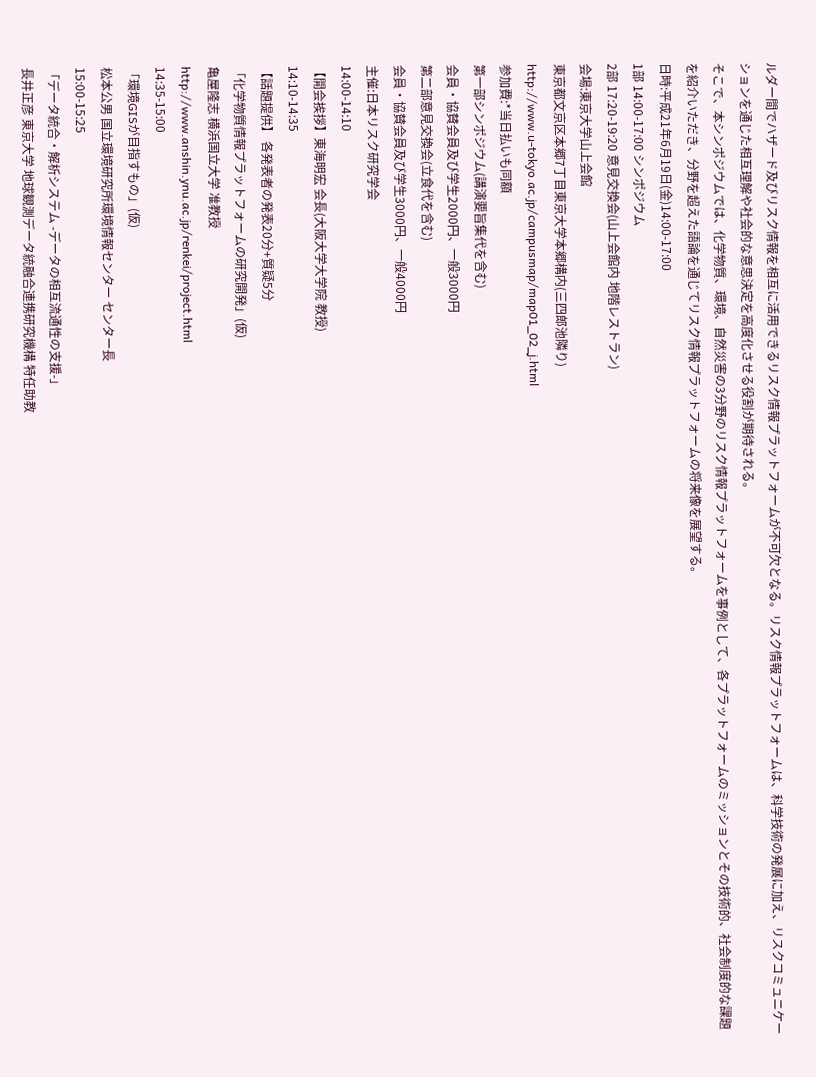ルダー間でハザード及びリスク情報を相互に活用できるリスク情報プラットフォームが不可欠となる。リスク情報プラットフォームは、科学技術の発展に加え、リスクコミュニケーションを通じた相互理解や社会的な意思決定を高度化させる役割が期待される。
そこで、本シンポジウムでは、化学物質、環境、自然災害の3分野のリスク情報プラットフォームを事例として、各プラットフォームのミッションとその技術的、社会制度的な課題を紹介いただき、分野を超えた語論を通じてリスク情報プラットフォームの将来像を展望する。
日時:平成21年6月19日(金)14:00-17:00
1部 14:00-17:00 シンポジウム
2部 17:20-19:20 意見交換会(山上会館内 地階レストラン)
会場:東京大学山上会館
東京都文京区本郷7丁目東京大学本郷構内(三四郎池隣り)
http://www.u-tokyo.ac.jp/campusmap/map01_02_j.html
参加費:*当日払いも同額
第一部シンポジウム(講演要旨集代を含む)
会員・協賛会員及び学生2000円、一般3000円
第二部意見交換会(立食代を含む)
会員・協賛会員及び学生3000円、一般4000円
主催:日本リスク研究学会
14:00-14:10
【開会挨拶】東海明宏 会長(大阪大学大学院 教授)
14:10-14:35
【話題提供】 各発表者の発表20分+質疑5分
「化学物質情報プラットフォームの研究開発」(仮)
亀屋隆志 横浜国立大学 准教授
http://www.anshin.ynu.ac.jp/renkei/project.html
14:35-15:00
「環境GISが目指すもの」(仮)
松本公男 国立環境研究所環境情報センター センター長
15:00-15:25
「データ統合・解析システム -データの相互流通性の支援-」
長井正彦 東京大学 地球観測データ統融合連携研究機構 特任助教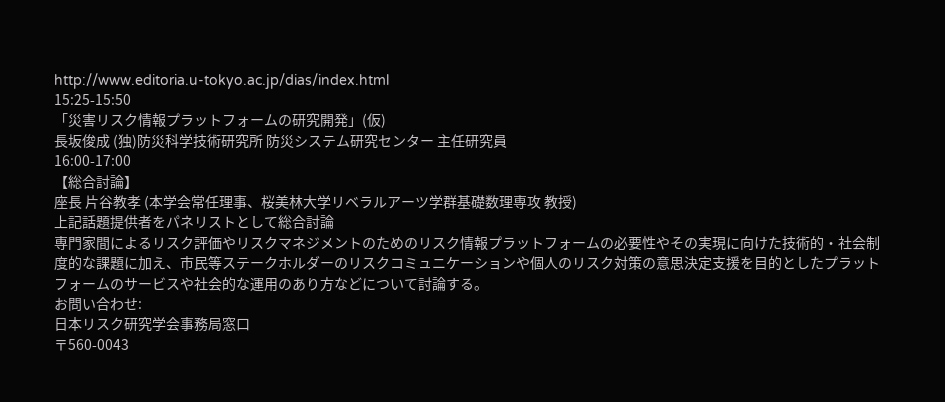http://www.editoria.u-tokyo.ac.jp/dias/index.html
15:25-15:50
「災害リスク情報プラットフォームの研究開発」(仮)
長坂俊成 (独)防災科学技術研究所 防災システム研究センター 主任研究員
16:00-17:00
【総合討論】
座長 片谷教孝 (本学会常任理事、桜美林大学リベラルアーツ学群基礎数理専攻 教授)
上記話題提供者をパネリストとして総合討論
専門家間によるリスク評価やリスクマネジメントのためのリスク情報プラットフォームの必要性やその実現に向けた技術的・社会制度的な課題に加え、市民等ステークホルダーのリスクコミュニケーションや個人のリスク対策の意思決定支援を目的としたプラットフォームのサービスや社会的な運用のあり方などについて討論する。
お問い合わせ:
日本リスク研究学会事務局窓口
〒560-0043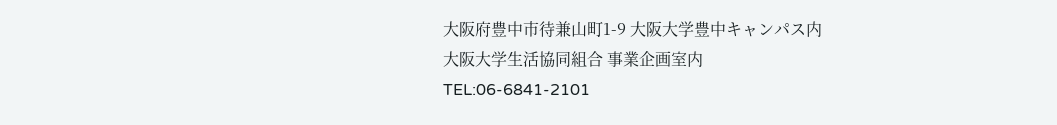大阪府豊中市待兼山町1-9 大阪大学豊中キャンパス内
大阪大学生活協同組合 事業企画室内
TEL:06-6841-2101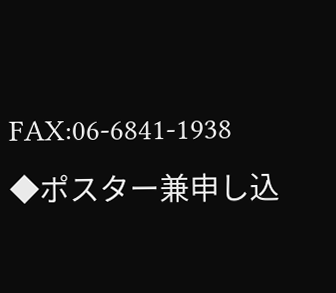FAX:06-6841-1938
◆ポスター兼申し込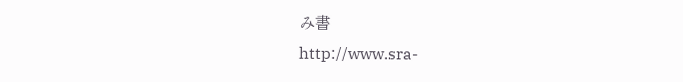み書
http://www.sra-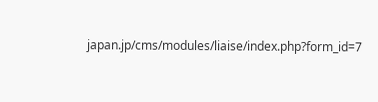japan.jp/cms/modules/liaise/index.php?form_id=7